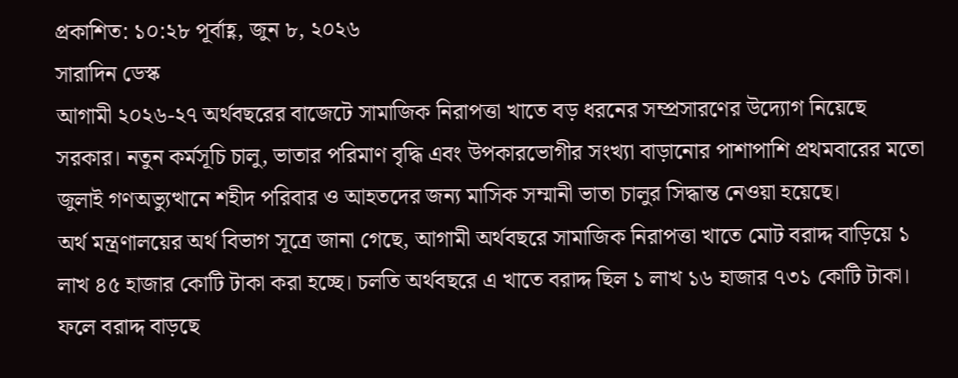প্রকাশিত: ১০:২৮ পূর্বাহ্ণ, জুন ৮, ২০২৬
সারাদিন ডেস্ক
আগামী ২০২৬-২৭ অর্থবছরের বাজেটে সামাজিক নিরাপত্তা খাতে বড় ধরনের সম্প্রসারণের উদ্যোগ নিয়েছে সরকার। নতুন কর্মসূচি চালু, ভাতার পরিমাণ বৃদ্ধি এবং উপকারভোগীর সংখ্যা বাড়ানোর পাশাপাশি প্রথমবারের মতো জুলাই গণঅভ্যুত্থানে শহীদ পরিবার ও আহতদের জন্য মাসিক সম্মানী ভাতা চালুর সিদ্ধান্ত নেওয়া হয়েছে।
অর্থ মন্ত্রণালয়ের অর্থ বিভাগ সূত্রে জানা গেছে, আগামী অর্থবছরে সামাজিক নিরাপত্তা খাতে মোট বরাদ্দ বাড়িয়ে ১ লাখ ৪৫ হাজার কোটি টাকা করা হচ্ছে। চলতি অর্থবছরে এ খাতে বরাদ্দ ছিল ১ লাখ ১৬ হাজার ৭৩১ কোটি টাকা। ফলে বরাদ্দ বাড়ছে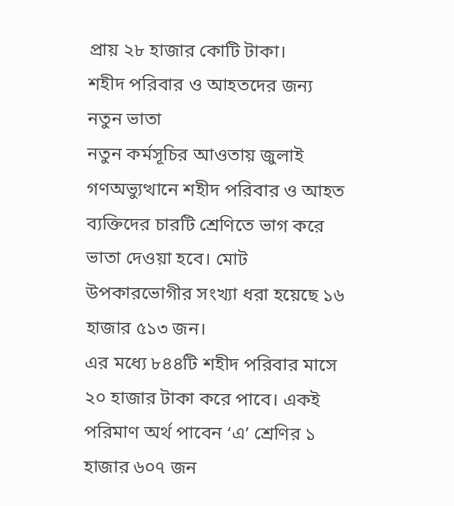প্রায় ২৮ হাজার কোটি টাকা।
শহীদ পরিবার ও আহতদের জন্য নতুন ভাতা
নতুন কর্মসূচির আওতায় জুলাই গণঅভ্যুত্থানে শহীদ পরিবার ও আহত ব্যক্তিদের চারটি শ্রেণিতে ভাগ করে ভাতা দেওয়া হবে। মোট উপকারভোগীর সংখ্যা ধরা হয়েছে ১৬ হাজার ৫১৩ জন।
এর মধ্যে ৮৪৪টি শহীদ পরিবার মাসে ২০ হাজার টাকা করে পাবে। একই পরিমাণ অর্থ পাবেন ‘এ’ শ্রেণির ১ হাজার ৬০৭ জন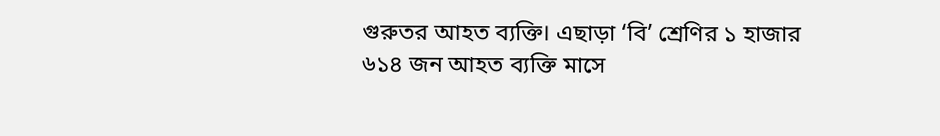গুরুতর আহত ব্যক্তি। এছাড়া ‘বি’ শ্রেণির ১ হাজার ৬১৪ জন আহত ব্যক্তি মাসে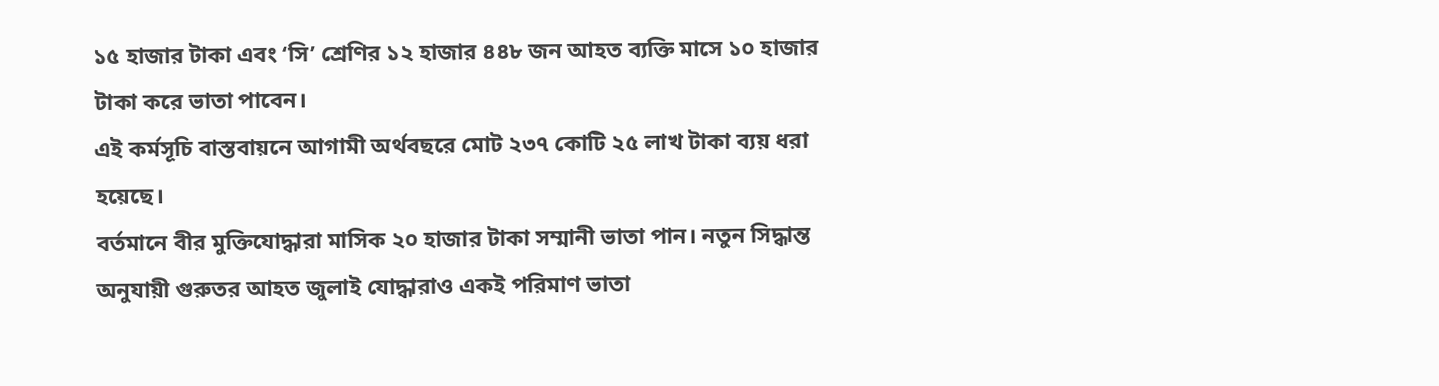১৫ হাজার টাকা এবং ‘সি’ শ্রেণির ১২ হাজার ৪৪৮ জন আহত ব্যক্তি মাসে ১০ হাজার টাকা করে ভাতা পাবেন।
এই কর্মসূচি বাস্তবায়নে আগামী অর্থবছরে মোট ২৩৭ কোটি ২৫ লাখ টাকা ব্যয় ধরা হয়েছে।
বর্তমানে বীর মুক্তিযোদ্ধারা মাসিক ২০ হাজার টাকা সম্মানী ভাতা পান। নতুন সিদ্ধান্ত অনুযায়ী গুরুতর আহত জুলাই যোদ্ধারাও একই পরিমাণ ভাতা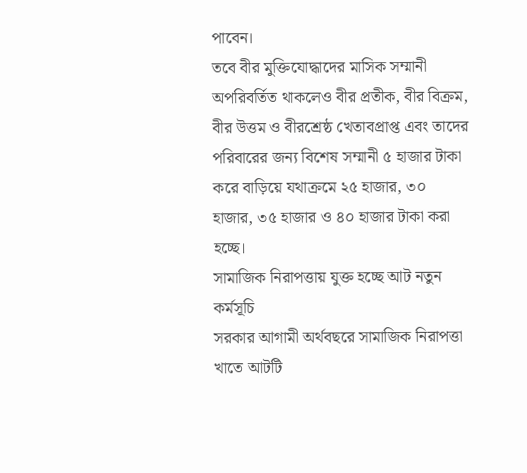পাবেন।
তবে বীর মুক্তিযোদ্ধাদের মাসিক সম্মানী অপরিবর্তিত থাকলেও বীর প্রতীক, বীর বিক্রম, বীর উত্তম ও বীরশ্রেষ্ঠ খেতাবপ্রাপ্ত এবং তাদের পরিবারের জন্য বিশেষ সম্মানী ৫ হাজার টাকা করে বাড়িয়ে যথাক্রমে ২৫ হাজার, ৩০ হাজার, ৩৫ হাজার ও ৪০ হাজার টাকা করা হচ্ছে।
সামাজিক নিরাপত্তায় যুক্ত হচ্ছে আট নতুন কর্মসূচি
সরকার আগামী অর্থবছরে সামাজিক নিরাপত্তা খাতে আটটি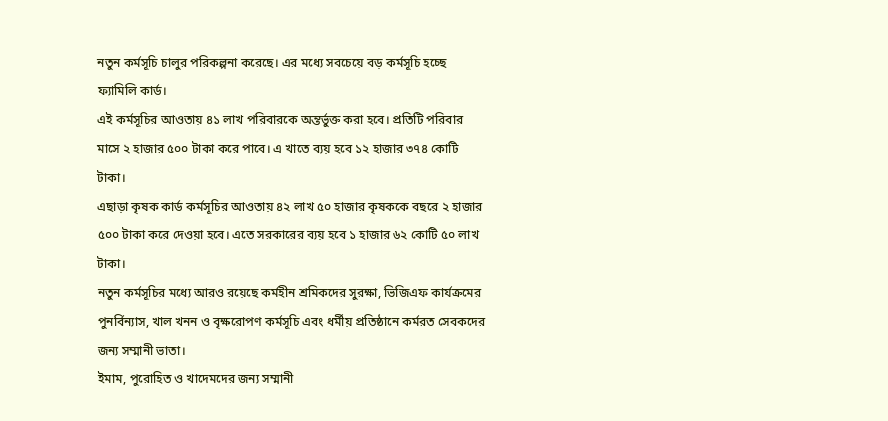নতুন কর্মসূচি চালুর পরিকল্পনা করেছে। এর মধ্যে সবচেয়ে বড় কর্মসূচি হচ্ছে ফ্যামিলি কার্ড।
এই কর্মসূচির আওতায় ৪১ লাখ পরিবারকে অন্তর্ভুক্ত করা হবে। প্রতিটি পরিবার মাসে ২ হাজার ৫০০ টাকা করে পাবে। এ খাতে ব্যয় হবে ১২ হাজার ৩৭৪ কোটি টাকা।
এছাড়া কৃষক কার্ড কর্মসূচির আওতায় ৪২ লাখ ৫০ হাজার কৃষককে বছরে ২ হাজার ৫০০ টাকা করে দেওয়া হবে। এতে সরকারের ব্যয় হবে ১ হাজার ৬২ কোটি ৫০ লাখ টাকা।
নতুন কর্মসূচির মধ্যে আরও রয়েছে কর্মহীন শ্রমিকদের সুরক্ষা, ভিজিএফ কার্যক্রমের পুনর্বিন্যাস, খাল খনন ও বৃক্ষরোপণ কর্মসূচি এবং ধর্মীয় প্রতিষ্ঠানে কর্মরত সেবকদের জন্য সম্মানী ভাতা।
ইমাম, পুরোহিত ও খাদেমদের জন্য সম্মানী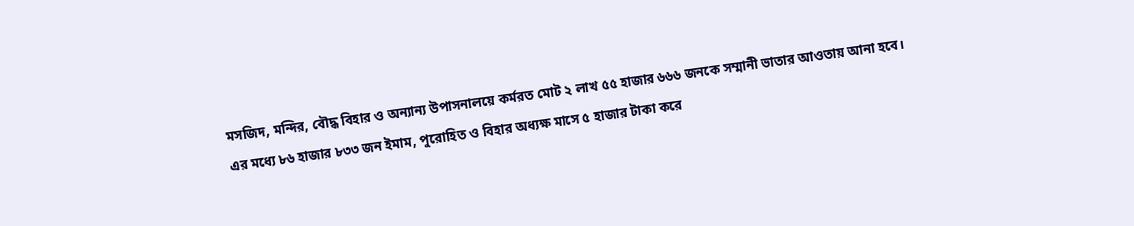মসজিদ, মন্দির, বৌদ্ধ বিহার ও অন্যান্য উপাসনালয়ে কর্মরত মোট ২ লাখ ৫৫ হাজার ৬৬৬ জনকে সম্মানী ভাতার আওতায় আনা হবে।
এর মধ্যে ৮৬ হাজার ৮৩৩ জন ইমাম, পুরোহিত ও বিহার অধ্যক্ষ মাসে ৫ হাজার টাকা করে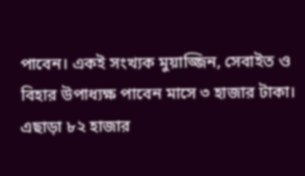পাবেন। একই সংখ্যক মুয়াজ্জিন, সেবাইত ও বিহার উপাধ্যক্ষ পাবেন মাসে ৩ হাজার টাকা। এছাড়া ৮২ হাজার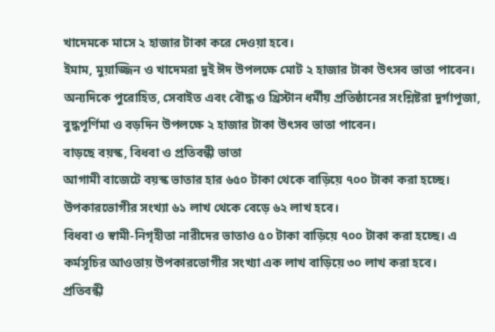খাদেমকে মাসে ২ হাজার টাকা করে দেওয়া হবে।
ইমাম, মুয়াজ্জিন ও খাদেমরা দুই ঈদ উপলক্ষে মোট ২ হাজার টাকা উৎসব ভাতা পাবেন। অন্যদিকে পুরোহিত, সেবাইত এবং বৌদ্ধ ও খ্রিস্টান ধর্মীয় প্রতিষ্ঠানের সংশ্লিষ্টরা দুর্গাপূজা, বুদ্ধপূর্ণিমা ও বড়দিন উপলক্ষে ২ হাজার টাকা উৎসব ভাতা পাবেন।
বাড়ছে বয়স্ক, বিধবা ও প্রতিবন্ধী ভাতা
আগামী বাজেটে বয়স্ক ভাতার হার ৬৫০ টাকা থেকে বাড়িয়ে ৭০০ টাকা করা হচ্ছে। উপকারভোগীর সংখ্যা ৬১ লাখ থেকে বেড়ে ৬২ লাখ হবে।
বিধবা ও স্বামী-নিগৃহীতা নারীদের ভাতাও ৫০ টাকা বাড়িয়ে ৭০০ টাকা করা হচ্ছে। এ কর্মসূচির আওতায় উপকারভোগীর সংখ্যা এক লাখ বাড়িয়ে ৩০ লাখ করা হবে।
প্রতিবন্ধী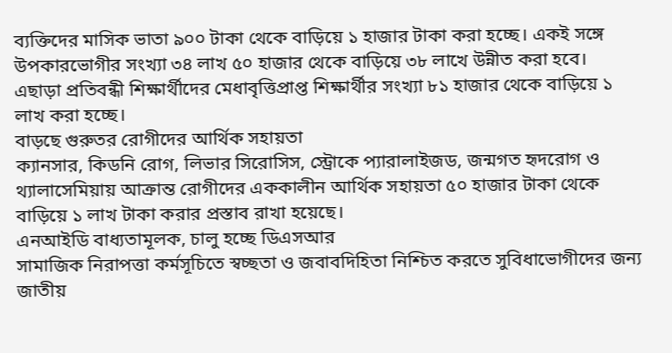ব্যক্তিদের মাসিক ভাতা ৯০০ টাকা থেকে বাড়িয়ে ১ হাজার টাকা করা হচ্ছে। একই সঙ্গে উপকারভোগীর সংখ্যা ৩৪ লাখ ৫০ হাজার থেকে বাড়িয়ে ৩৮ লাখে উন্নীত করা হবে।
এছাড়া প্রতিবন্ধী শিক্ষার্থীদের মেধাবৃত্তিপ্রাপ্ত শিক্ষার্থীর সংখ্যা ৮১ হাজার থেকে বাড়িয়ে ১ লাখ করা হচ্ছে।
বাড়ছে গুরুতর রোগীদের আর্থিক সহায়তা
ক্যানসার, কিডনি রোগ, লিভার সিরোসিস, স্ট্রোকে প্যারালাইজড, জন্মগত হৃদরোগ ও থ্যালাসেমিয়ায় আক্রান্ত রোগীদের এককালীন আর্থিক সহায়তা ৫০ হাজার টাকা থেকে বাড়িয়ে ১ লাখ টাকা করার প্রস্তাব রাখা হয়েছে।
এনআইডি বাধ্যতামূলক, চালু হচ্ছে ডিএসআর
সামাজিক নিরাপত্তা কর্মসূচিতে স্বচ্ছতা ও জবাবদিহিতা নিশ্চিত করতে সুবিধাভোগীদের জন্য জাতীয়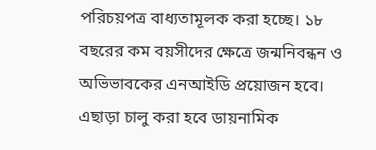পরিচয়পত্র বাধ্যতামূলক করা হচ্ছে। ১৮ বছরের কম বয়সীদের ক্ষেত্রে জন্মনিবন্ধন ও অভিভাবকের এনআইডি প্রয়োজন হবে।
এছাড়া চালু করা হবে ডায়নামিক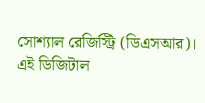সোশ্যাল রেজিস্ট্রি (ডিএসআর)। এই ডিজিটাল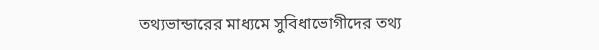তথ্যভান্ডারের মাধ্যমে সুবিধাভোগীদের তথ্য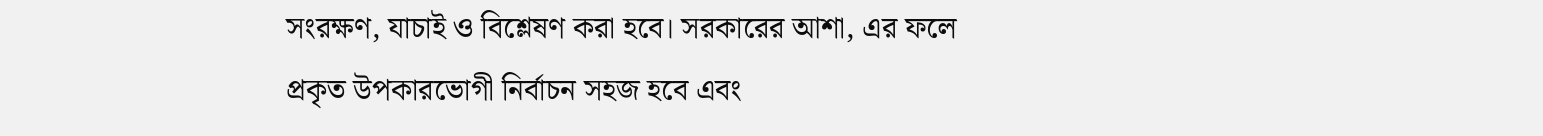সংরক্ষণ, যাচাই ও বিশ্লেষণ করা হবে। সরকারের আশা, এর ফলে প্রকৃত উপকারভোগী নির্বাচন সহজ হবে এবং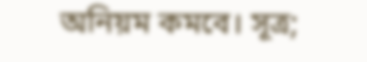অনিয়ম কমবে। সূত্র;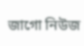জাগো নিউজ